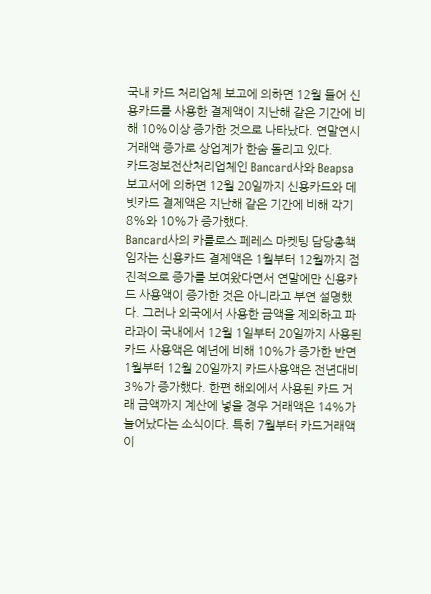국내 카드 처리업체 보고에 의하면 12월 들어 신용카드를 사용한 결제액이 지난해 같은 기간에 비해 10%이상 증가한 것으로 나타났다. 연말연시 거래액 증가로 상업계가 한숨 돌리고 있다.
카드정보전산처리업체인 Bancard사와 Beapsa 보고서에 의하면 12월 20일까지 신용카드와 데빗카드 결제액은 지난해 같은 기간에 비해 각기 8%와 10%가 증가했다.
Bancard사의 카를로스 페레스 마켓팅 담당총책임자는 신용카드 결제액은 1월부터 12월까지 점진적으로 증가를 보여왔다면서 연말에만 신용카드 사용액이 증가한 것은 아니라고 부연 설명했다. 그러나 외국에서 사용한 금액을 제외하고 파라과이 국내에서 12월 1일부터 20일까지 사용된 카드 사용액은 예년에 비해 10%가 증가한 반면 1월부터 12월 20일까지 카드사용액은 전년대비 3%가 증가했다. 한편 해외에서 사용된 카드 거래 금액까지 계산에 넣을 경우 거래액은 14%가 늘어났다는 소식이다. 특히 7월부터 카드거래액이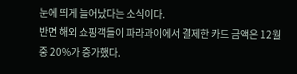눈에 띄게 늘어났다는 소식이다.
반면 해외 쇼핑객들이 파라과이에서 결제한 카드 금액은 12월중 20%가 증가했다.